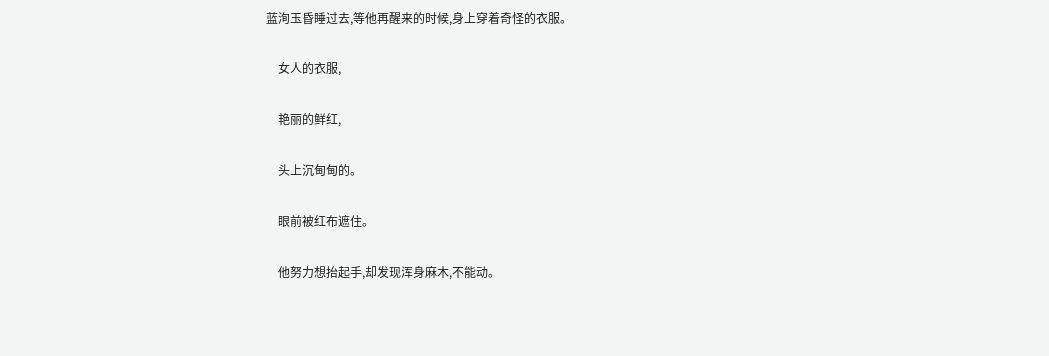蓝洵玉昏睡过去,等他再醒来的时候,身上穿着奇怪的衣服。

    女人的衣服,

    艳丽的鲜红,

    头上沉甸甸的。

    眼前被红布遮住。

    他努力想抬起手,却发现浑身麻木,不能动。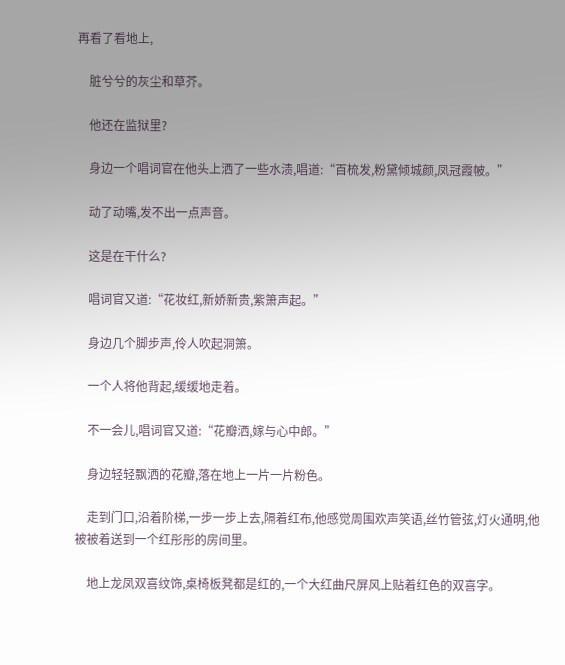再看了看地上,

    脏兮兮的灰尘和草芥。

    他还在监狱里?

    身边一个唱词官在他头上洒了一些水渍,唱道:“百梳发,粉黛倾城颜,凤冠霞帔。”

    动了动嘴,发不出一点声音。

    这是在干什么?

    唱词官又道:“花妆红,新娇新贵,紫箫声起。”

    身边几个脚步声,伶人吹起洞箫。

    一个人将他背起,缓缓地走着。

    不一会儿,唱词官又道:“花瓣洒,嫁与心中郎。”

    身边轻轻飘洒的花瓣,落在地上一片一片粉色。

    走到门口,沿着阶梯,一步一步上去,隔着红布,他感觉周围欢声笑语,丝竹管弦,灯火通明,他被被着送到一个红彤彤的房间里。

    地上龙凤双喜纹饰,桌椅板凳都是红的,一个大红曲尺屏风上贴着红色的双喜字。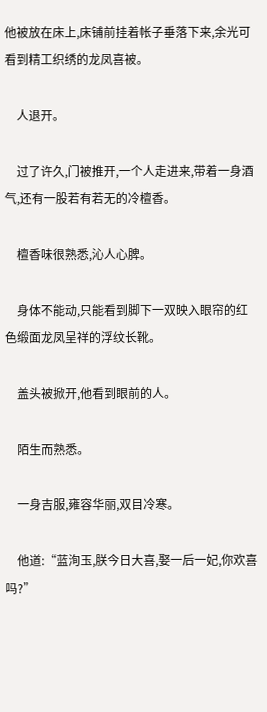他被放在床上,床铺前挂着帐子垂落下来,余光可看到精工织绣的龙凤喜被。

    人退开。

    过了许久,门被推开,一个人走进来,带着一身酒气,还有一股若有若无的冷檀香。

    檀香味很熟悉,沁人心脾。

    身体不能动,只能看到脚下一双映入眼帘的红色缎面龙凤呈祥的浮纹长靴。

    盖头被掀开,他看到眼前的人。

    陌生而熟悉。

    一身吉服,雍容华丽,双目冷寒。

    他道:“蓝洵玉,朕今日大喜,娶一后一妃,你欢喜吗?”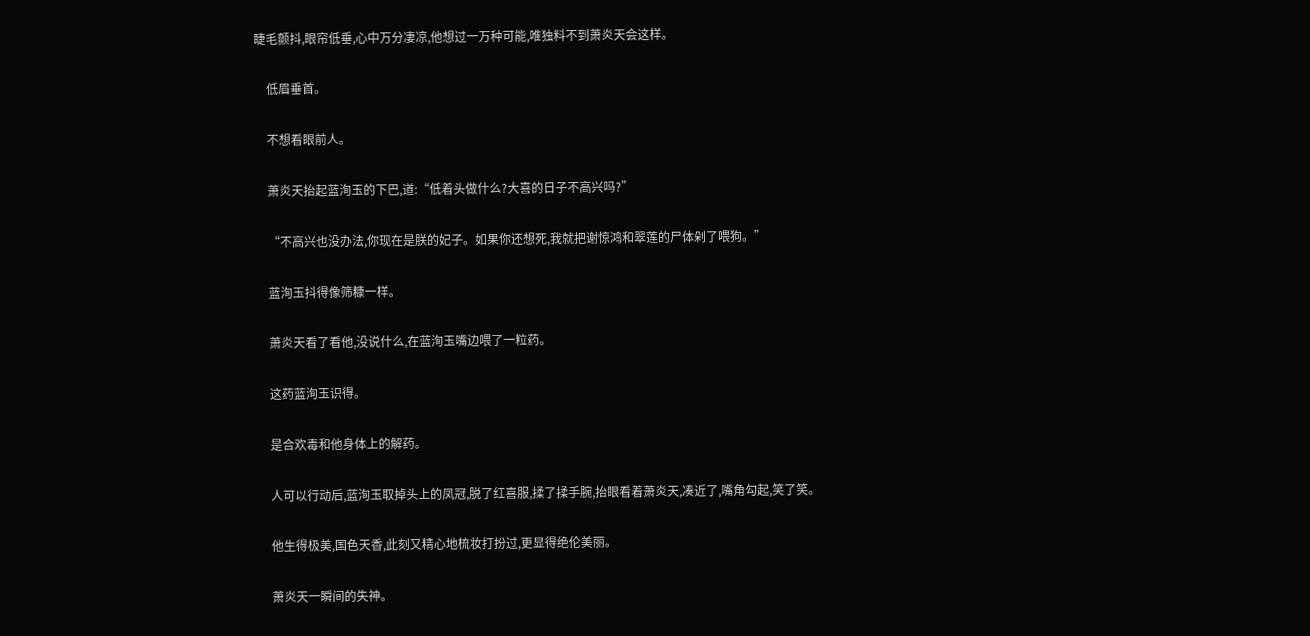睫毛颤抖,眼帘低垂,心中万分凄凉,他想过一万种可能,唯独料不到萧炎天会这样。

    低眉垂首。

    不想看眼前人。

    萧炎天抬起蓝洵玉的下巴,道:“低着头做什么?大喜的日子不高兴吗?”

    “不高兴也没办法,你现在是朕的妃子。如果你还想死,我就把谢惊鸿和翠莲的尸体剁了喂狗。”

    蓝洵玉抖得像筛糠一样。

    萧炎天看了看他,没说什么,在蓝洵玉嘴边喂了一粒药。

    这药蓝洵玉识得。

    是合欢毒和他身体上的解药。

    人可以行动后,蓝洵玉取掉头上的凤冠,脱了红喜服,揉了揉手腕,抬眼看着萧炎天,凑近了,嘴角勾起,笑了笑。

    他生得极美,国色天香,此刻又精心地梳妆打扮过,更显得绝伦美丽。

    萧炎天一瞬间的失神。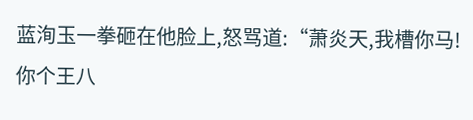蓝洵玉一拳砸在他脸上,怒骂道:“萧炎天,我槽你马!你个王八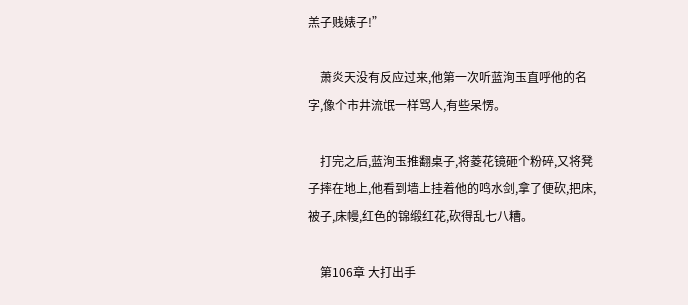羔子贱婊子!”

    萧炎天没有反应过来,他第一次听蓝洵玉直呼他的名字,像个市井流氓一样骂人,有些呆愣。

    打完之后,蓝洵玉推翻桌子,将菱花镜砸个粉碎,又将凳子摔在地上,他看到墙上挂着他的鸣水剑,拿了便砍,把床,被子,床幔,红色的锦缎红花,砍得乱七八糟。

    第106章 大打出手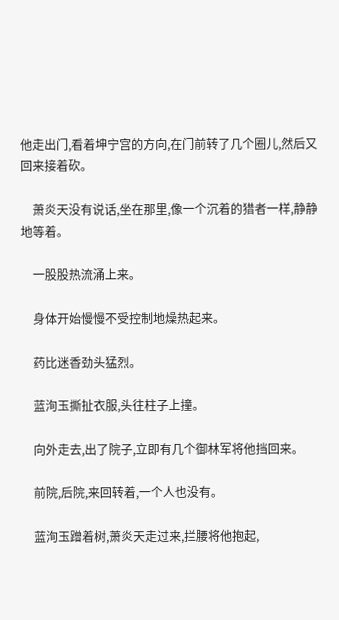他走出门,看着坤宁宫的方向,在门前转了几个圈儿,然后又回来接着砍。

    萧炎天没有说话,坐在那里,像一个沉着的猎者一样,静静地等着。

    一股股热流涌上来。

    身体开始慢慢不受控制地燥热起来。

    药比迷香劲头猛烈。

    蓝洵玉撕扯衣服,头往柱子上撞。

    向外走去,出了院子,立即有几个御林军将他挡回来。

    前院,后院,来回转着,一个人也没有。

    蓝洵玉蹭着树,萧炎天走过来,拦腰将他抱起,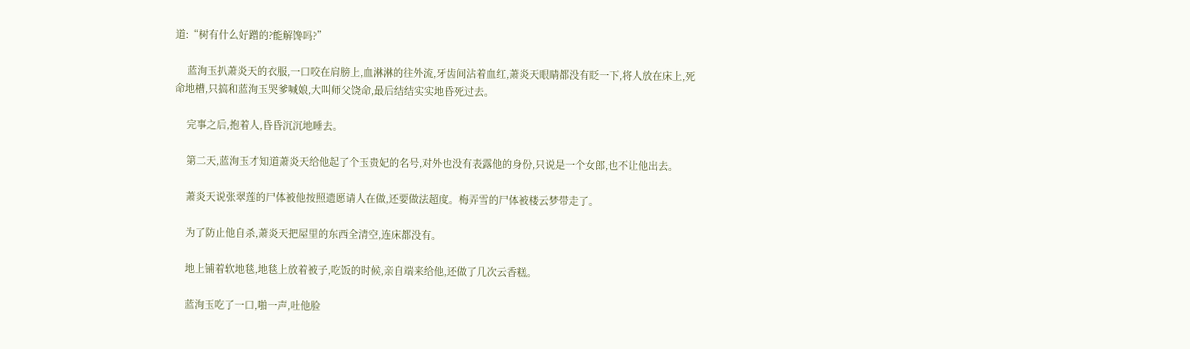道:“树有什么好蹭的?能解馋吗?”

    蓝洵玉扒萧炎天的衣服,一口咬在肩膀上,血淋淋的往外流,牙齿间沾着血红,萧炎天眼睛都没有眨一下,将人放在床上,死命地槽,只搞和蓝洵玉哭爹喊娘,大叫师父饶命,最后结结实实地昏死过去。

    完事之后,抱着人,昏昏沉沉地睡去。

    第二天,蓝洵玉才知道萧炎天给他起了个玉贵妃的名号,对外也没有表露他的身份,只说是一个女郎,也不让他出去。

    萧炎天说张翠莲的尸体被他按照遗愿请人在做,还要做法超度。梅弄雪的尸体被楼云梦带走了。

    为了防止他自杀,萧炎天把屋里的东西全清空,连床都没有。

    地上铺着软地毯,地毯上放着被子,吃饭的时候,亲自端来给他,还做了几次云香糕。

    蓝洵玉吃了一口,啪一声,吐他脸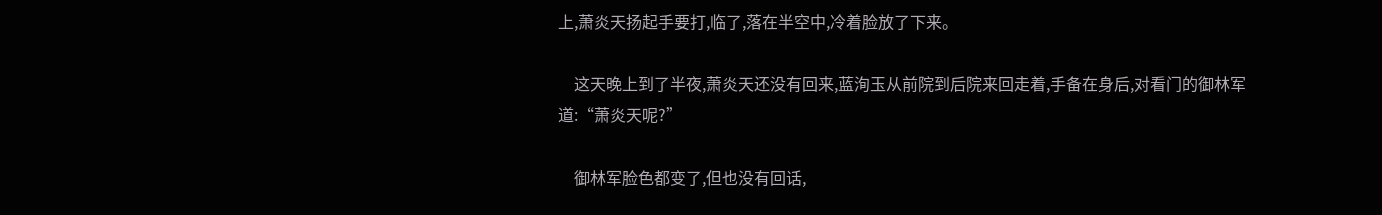上,萧炎天扬起手要打,临了,落在半空中,冷着脸放了下来。

    这天晚上到了半夜,萧炎天还没有回来,蓝洵玉从前院到后院来回走着,手备在身后,对看门的御林军道:“萧炎天呢?”

    御林军脸色都变了,但也没有回话,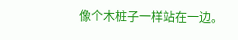像个木桩子一样站在一边。